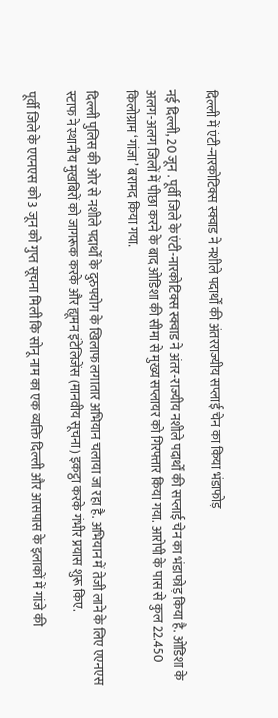दिल्ली में एंटी-नारकोटिक्स स्क्वाड ने नशीले पदार्थों की अंतरराज्यीय सप्लाई चेन का किया भंडाफोड़

नई दिल्ली, 20 जून . पूर्वी जिले के एंटी-नारकोटिक्स स्क्वाड ने अंतर-राज्यीय नशीले पदार्थों की सप्लाई चेन का भंडाफोड़ किया है. ओडिशा के अलग-अलग जिलों में पीछा करने के बाद ओडिशा की सीमा से मुख्य सप्लायर को गिरफ्तार किया गया. आरोपी के पास से कुल 22.450 किलोग्राम ‘गांजा’ बरामद किया गया.

दिल्ली पुलिस की ओर से नशीले पदार्थों के दुरुपयोग के खिलाफ लगातार अभियान चलाया जा रहा है. अभियान में तेजी लाने के लिए एएनएस स्टाफ ने स्थानीय मुखबिरों को जागरूक करके और ह्यूमन इंटेलिजेंस (मानवीय सूचना) इकट्ठा करके गंभीर प्रयास शुरू किए.

पूर्वी जिले के एएनएस को 3 जून को गुप्त सूचना मिली कि सोनू नाम का एक व्यक्ति दिल्ली और आसपास के इलाकों में गांजे की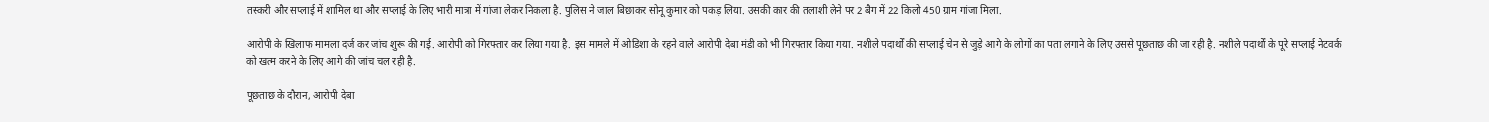तस्करी और सप्लाई में शामिल था और सप्लाई के लिए भारी मात्रा में गांजा लेकर निकला है. पुलिस ने जाल बिछाकर सोनू कुमार को पकड़ लिया. उसकी कार की तलाशी लेने पर 2 बैग में 22 किलो 450 ग्राम गांजा मिला.

आरोपी के खिलाफ मामला दर्ज कर जांच शुरू की गई. आरोपी को गिरफ्तार कर लिया गया है. इस मामले में ओडिशा के रहने वाले आरोपी देबा मंडी को भी गिरफ्तार किया गया. नशीले पदार्थों की सप्लाई चेन से जुड़े आगे के लोगों का पता लगाने के लिए उससे पूछताछ की जा रही है. नशीले पदार्थों के पूरे सप्लाई नेटवर्क को खत्म करने के लिए आगे की जांच चल रही है.

पूछताछ के दौरान, आरोपी देबा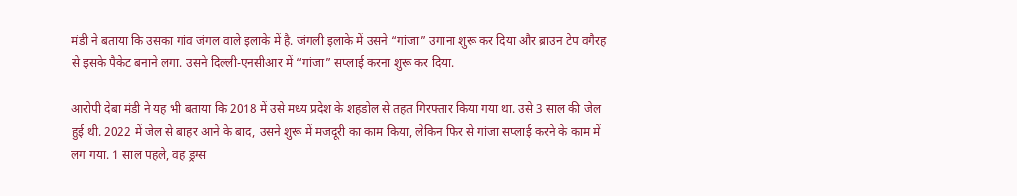मंडी ने बताया कि उसका गांव जंगल वाले इलाके में है. जंगली इलाके में उसने “गांजा” उगाना शुरू कर दिया और ब्राउन टेप वगैरह से इसके पैकेट बनाने लगा. उसने दिल्ली-एनसीआर में “गांजा” सप्लाई करना शुरू कर दिया.

आरोपी देबा मंडी ने यह भी बताया कि 2018 में उसे मध्य प्रदेश के शहडोल से तहत गिरफ्तार किया गया था. उसे 3 साल की जेल हुई थी. 2022 में जेल से बाहर आने के बाद, उसने शुरू में मजदूरी का काम किया, लेकिन फिर से गांजा सप्लाई करने के काम में लग गया. 1 साल पहले, वह ड्रग्स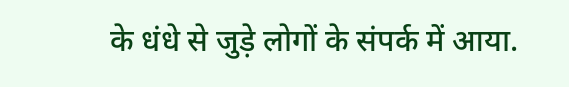के धंधे से जुड़े लोगों के संपर्क में आया.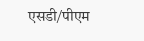एसडी/पीएम